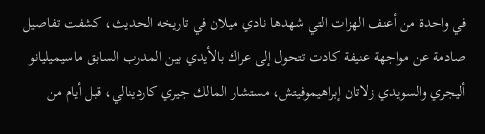في واحدة من أعنف الهزات التي شهدها نادي ميلان في تاريخه الحديث، كشفت تفاصيل صادمة عن مواجهة عنيفة كادت تتحول إلى عراك بالأيدي بين المدرب السابق ماسيميليانو أليجري والسويدي زلاتان إبراهيموفيتش، مستشار المالك جيري كاردينالي، قبل أيام من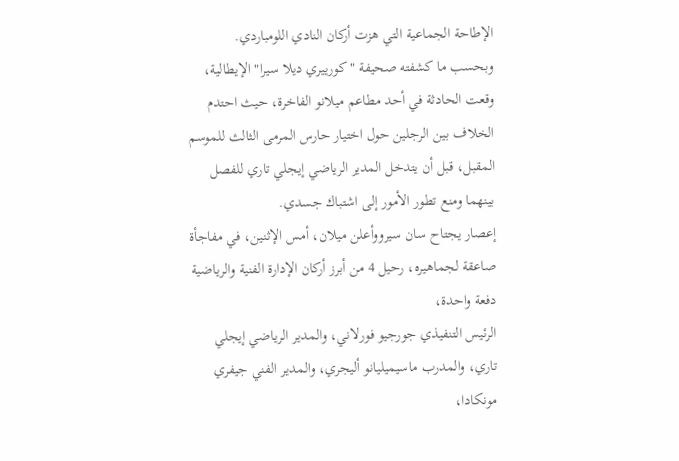الإطاحة الجماعية التي هزت أركان النادي اللومباردي.
وبحسب ما كشفته صحيفة "كورييري ديلا سيرا" الإيطالية، وقعت الحادثة في أحد مطاعم ميلانو الفاخرة، حيث احتدم الخلاف بين الرجلين حول اختيار حارس المرمى الثالث للموسم المقبل، قبل أن يتدخل المدير الرياضي إيجلي تاري للفصل بينهما ومنع تطور الأمور إلى اشتباك جسدي.
إعصار يجتاح سان سيرووأعلن ميلان، أمس الإثنين، في مفاجأة صاعقة لجماهيره، رحيل 4 من أبرز أركان الإدارة الفنية والرياضية دفعة واحدة،
الرئيس التنفيذي جورجيو فورلاني، والمدير الرياضي إيجلي تاري، والمدرب ماسيميليانو أليجري، والمدير الفني جيفري مونكادا،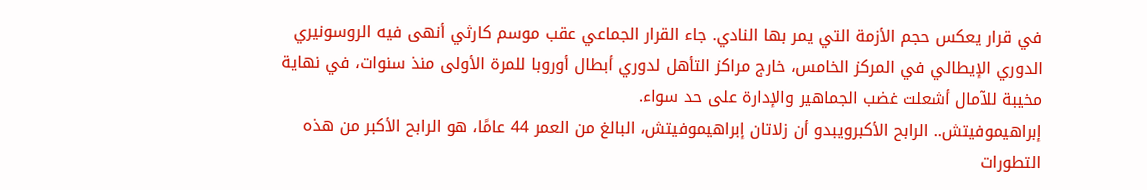في قرار يعكس حجم الأزمة التي يمر بها النادي. جاء القرار الجماعي عقب موسم كارثي أنهى فيه الروسونيري الدوري الإيطالي في المركز الخامس، خارج مراكز التأهل لدوري أبطال أوروبا للمرة الأولى منذ سنوات، في نهاية مخيبة للآمال أشعلت غضب الجماهير والإدارة على حد سواء.
إبراهيموفيتش.. الرابح الأكبرويبدو أن زلاتان إبراهيموفيتش، البالغ من العمر 44 عامًا، هو الرابح الأكبر من هذه التطورات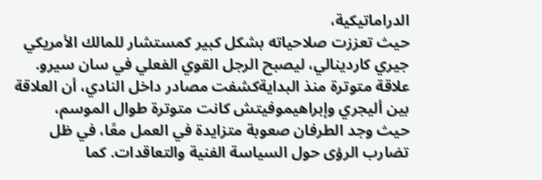الدراماتيكية،
حيث تعززت صلاحياته بشكل كبير كمستشار للمالك الأمريكي جيري كاردينالي، ليصبح الرجل القوي الفعلي في سان سيرو. علاقة متوترة منذ البدايةكشفت مصادر داخل النادي، أن العلاقة بين أليجري وإبراهيموفيتش كانت متوترة طوال الموسم،
حيث وجد الطرفان صعوبة متزايدة في العمل معًا، في ظل تضارب الرؤى حول السياسة الفنية والتعاقدات. كما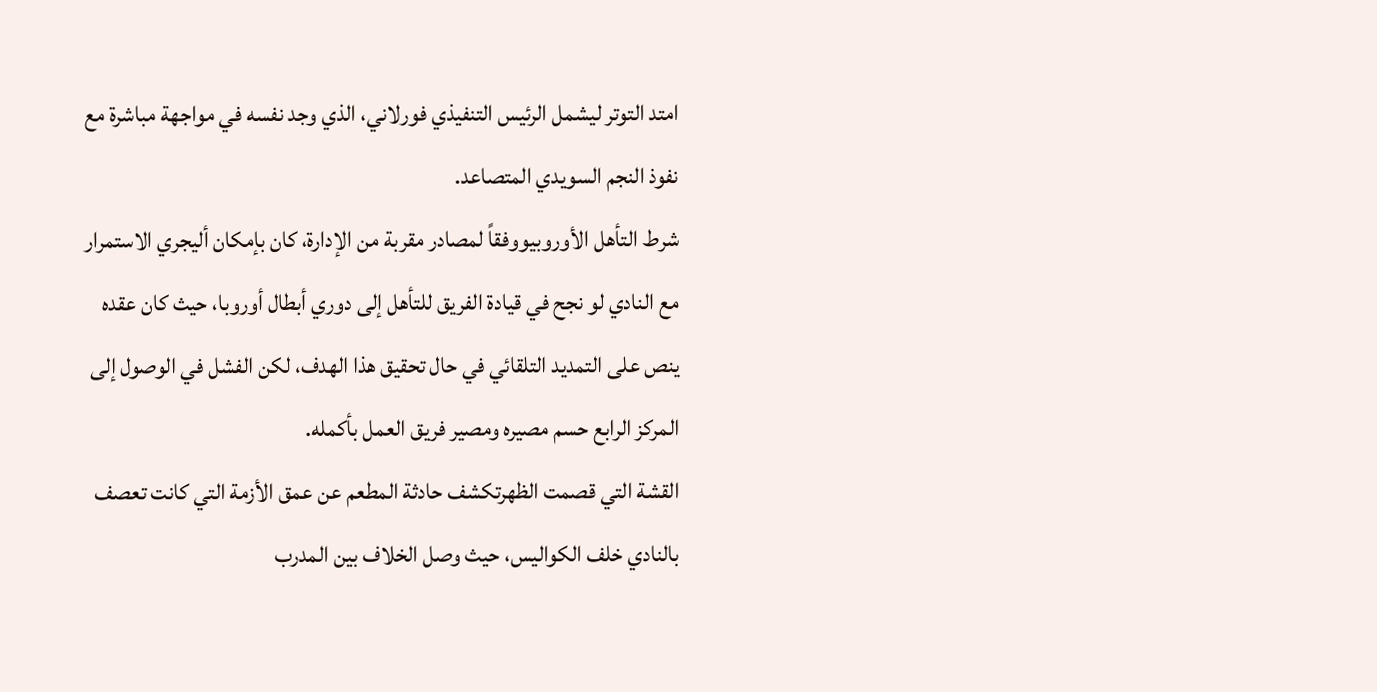امتد التوتر ليشمل الرئيس التنفيذي فورلاني، الذي وجد نفسه في مواجهة مباشرة مع نفوذ النجم السويدي المتصاعد.
شرط التأهل الأوروبيووفقاً لمصادر مقربة من الإدارة، كان بإمكان أليجري الاستمرار مع النادي لو نجح في قيادة الفريق للتأهل إلى دوري أبطال أوروبا، حيث كان عقده ينص على التمديد التلقائي في حال تحقيق هذا الهدف، لكن الفشل في الوصول إلى المركز الرابع حسم مصيره ومصير فريق العمل بأكمله.
القشة التي قصمت الظهرتكشف حادثة المطعم عن عمق الأزمة التي كانت تعصف بالنادي خلف الكواليس، حيث وصل الخلاف بين المدرب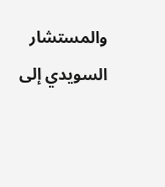والمستشار السويدي إلى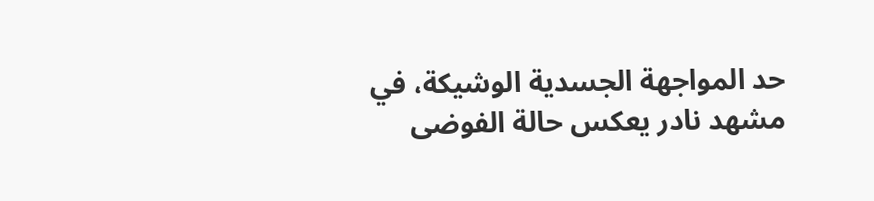حد المواجهة الجسدية الوشيكة، في مشهد نادر يعكس حالة الفوضى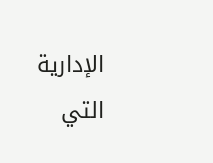الإدارية التي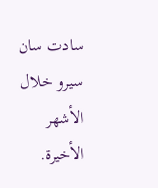سادت سان سيرو خلال الأشهر الأخيرة.